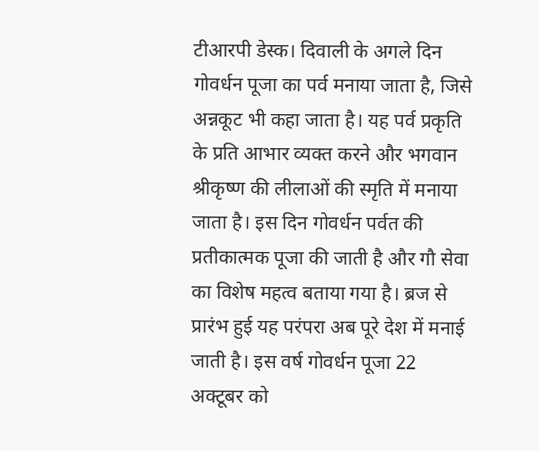टीआरपी डेस्क। दिवाली के अगले दिन गोवर्धन पूजा का पर्व मनाया जाता है, जिसे अन्नकूट भी कहा जाता है। यह पर्व प्रकृति के प्रति आभार व्यक्त करने और भगवान श्रीकृष्ण की लीलाओं की स्मृति में मनाया जाता है। इस दिन गोवर्धन पर्वत की प्रतीकात्मक पूजा की जाती है और गौ सेवा का विशेष महत्व बताया गया है। ब्रज से प्रारंभ हुई यह परंपरा अब पूरे देश में मनाई जाती है। इस वर्ष गोवर्धन पूजा 22 अक्टूबर को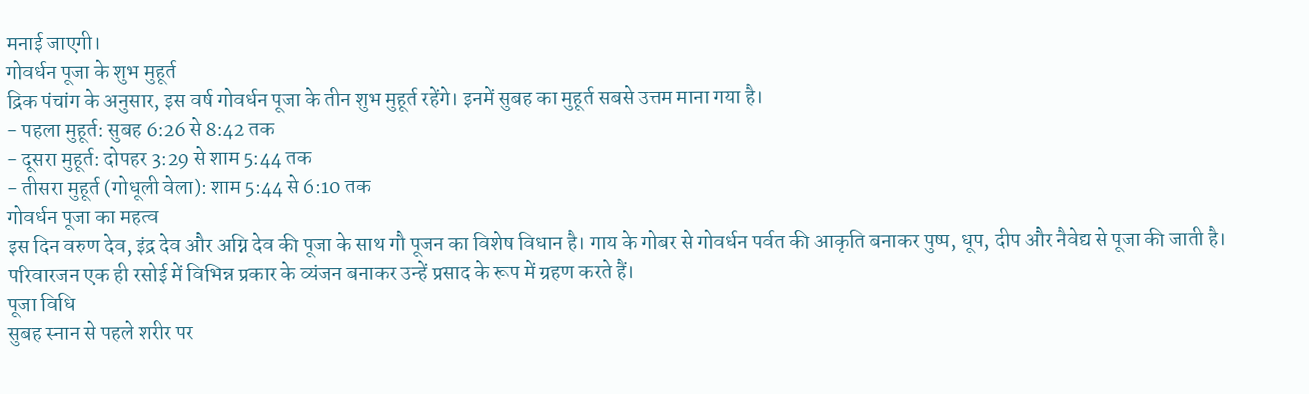मनाई जाएगी।
गोवर्धन पूजा के शुभ मुहूर्त
द्रिक पंचांग के अनुसार, इस वर्ष गोवर्धन पूजा के तीन शुभ मुहूर्त रहेंगे। इनमें सुबह का मुहूर्त सबसे उत्तम माना गया है।
- पहला मुहूर्त: सुबह 6:26 से 8:42 तक
- दूसरा मुहूर्त: दोपहर 3:29 से शाम 5:44 तक
- तीसरा मुहूर्त (गोधूली वेला): शाम 5:44 से 6:10 तक
गोवर्धन पूजा का महत्व
इस दिन वरुण देव, इंद्र देव और अग्नि देव की पूजा के साथ गौ पूजन का विशेष विधान है। गाय के गोबर से गोवर्धन पर्वत की आकृति बनाकर पुष्प, धूप, दीप और नैवेद्य से पूजा की जाती है। परिवारजन एक ही रसोई में विभिन्न प्रकार के व्यंजन बनाकर उन्हें प्रसाद के रूप में ग्रहण करते हैं।
पूजा विधि
सुबह स्नान से पहले शरीर पर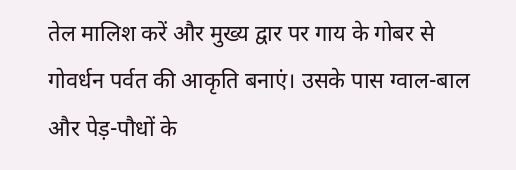तेल मालिश करें और मुख्य द्वार पर गाय के गोबर से गोवर्धन पर्वत की आकृति बनाएं। उसके पास ग्वाल-बाल और पेड़-पौधों के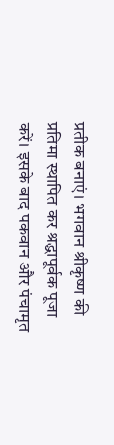प्रतीक बनाएं। भगवान श्रीकृष्ण की प्रतिमा स्थापित कर श्रद्धापूर्वक पूजा करें। इसके बाद पकवान और पंचामृत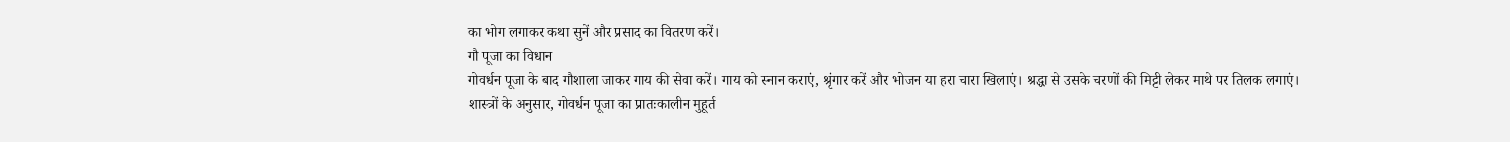का भोग लगाकर कथा सुनें और प्रसाद का वितरण करें।
गौ पूजा का विधान
गोवर्धन पूजा के बाद गौशाला जाकर गाय की सेवा करें। गाय को स्नान कराएं, श्रृंगार करें और भोजन या हरा चारा खिलाएं। श्रद्धा से उसके चरणों की मिट्टी लेकर माथे पर तिलक लगाएं।
शास्त्रों के अनुसार, गोवर्धन पूजा का प्रातःकालीन मुहूर्त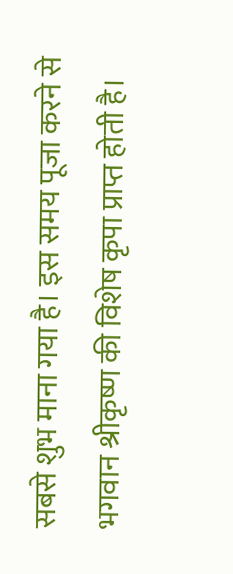सबसे शुभ माना गया है। इस समय पूजा करने से भगवान श्रीकृष्ण की विशेष कृपा प्राप्त होती है।